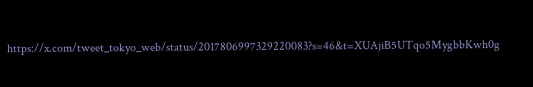https://x.com/tweet_tokyo_web/status/2017806997329220083?s=46&t=XUAjiB5UTqo5MygbbKwh0g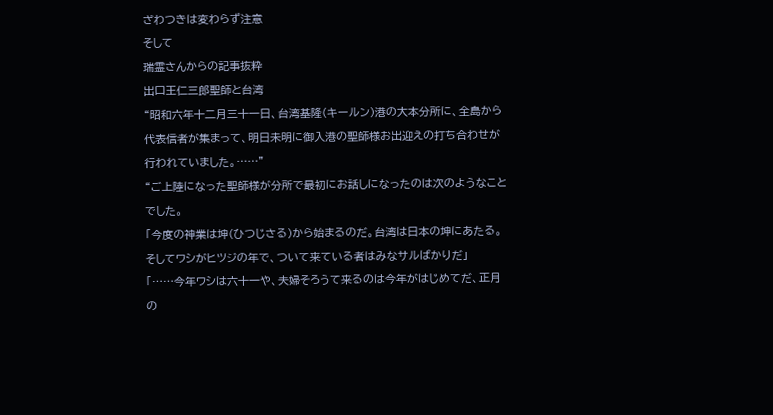ざわつきは変わらず注意
そして
瑞霊さんからの記事抜粋
出口王仁三郎聖師と台湾
“昭和六年十二月三十一日、台湾基隆(キールン)港の大本分所に、全島から代表信者が集まって、明日未明に御入港の聖師様お出迎えの打ち合わせが行われていました。……”
“ご上陸になった聖師様が分所で最初にお話しになったのは次のようなことでした。
「今度の神業は坤(ひつじさる)から始まるのだ。台湾は日本の坤にあたる。そしてワシがヒツジの年で、ついて来ている者はみなサルばかりだ」
「……今年ワシは六十一や、夫婦そろうて来るのは今年がはじめてだ、正月の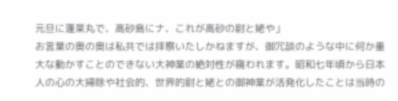元旦に蓬莱丸で、高砂島にナ、これが高砂の尉と姥や」
お言葉の奥の奥は私共では拝察いたしかねますが、御冗談のような中に何か重大な動かすことのできない大神業の絶対性が窺われます。昭和七年頃から日本人の心の大掃除や社会的、世界的尉と姥との御神業が活発化したことは当時の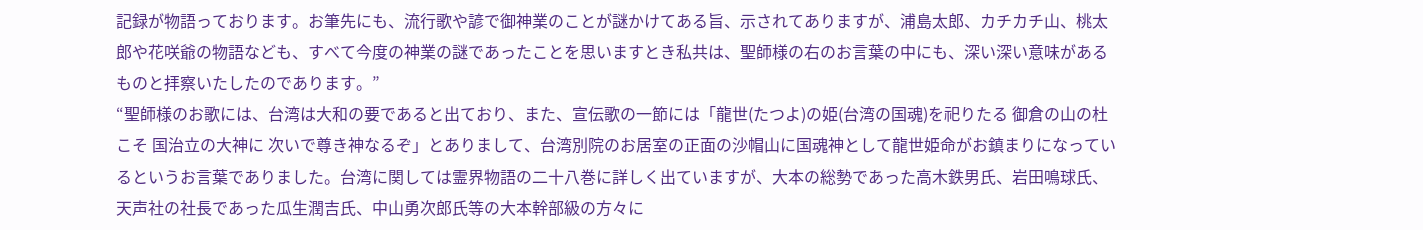記録が物語っております。お筆先にも、流行歌や諺で御神業のことが謎かけてある旨、示されてありますが、浦島太郎、カチカチ山、桃太郎や花咲爺の物語なども、すべて今度の神業の謎であったことを思いますとき私共は、聖師様の右のお言葉の中にも、深い深い意味があるものと拝察いたしたのであります。”
“聖師様のお歌には、台湾は大和の要であると出ており、また、宣伝歌の一節には「龍世(たつよ)の姫(台湾の国魂)を祀りたる 御倉の山の杜こそ 国治立の大神に 次いで尊き神なるぞ」とありまして、台湾別院のお居室の正面の沙帽山に国魂神として龍世姫命がお鎮まりになっているというお言葉でありました。台湾に関しては霊界物語の二十八巻に詳しく出ていますが、大本の総勢であった高木鉄男氏、岩田鳴球氏、天声社の社長であった瓜生潤吉氏、中山勇次郎氏等の大本幹部級の方々に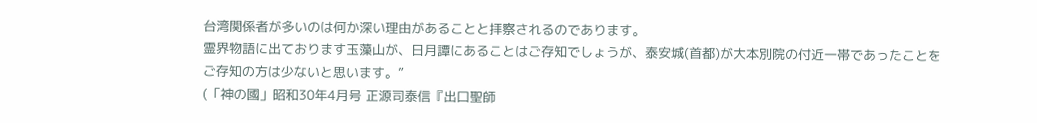台湾関係者が多いのは何か深い理由があることと拝察されるのであります。
霊界物語に出ております玉藻山が、日月譚にあることはご存知でしょうが、泰安城(首都)が大本別院の付近一帯であったことをご存知の方は少ないと思います。”
(「神の國」昭和30年4月号 正源司泰信『出口聖師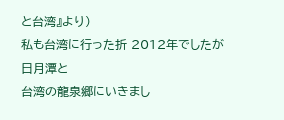と台湾』より)
私も台湾に行った折 2012年でしたが
日月潭と
台湾の龍泉郷にいきまし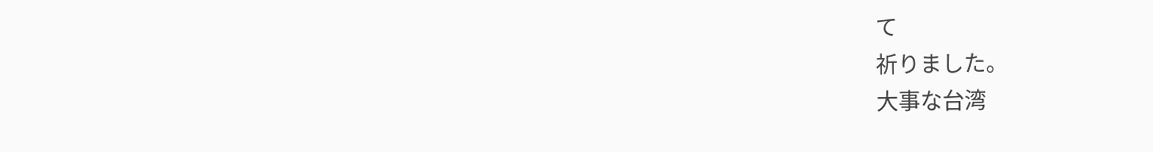て
祈りました。
大事な台湾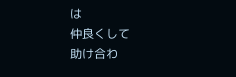は
仲良くして
助け合わ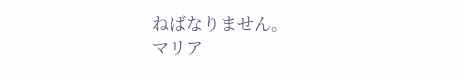ねばなりません。
マリア